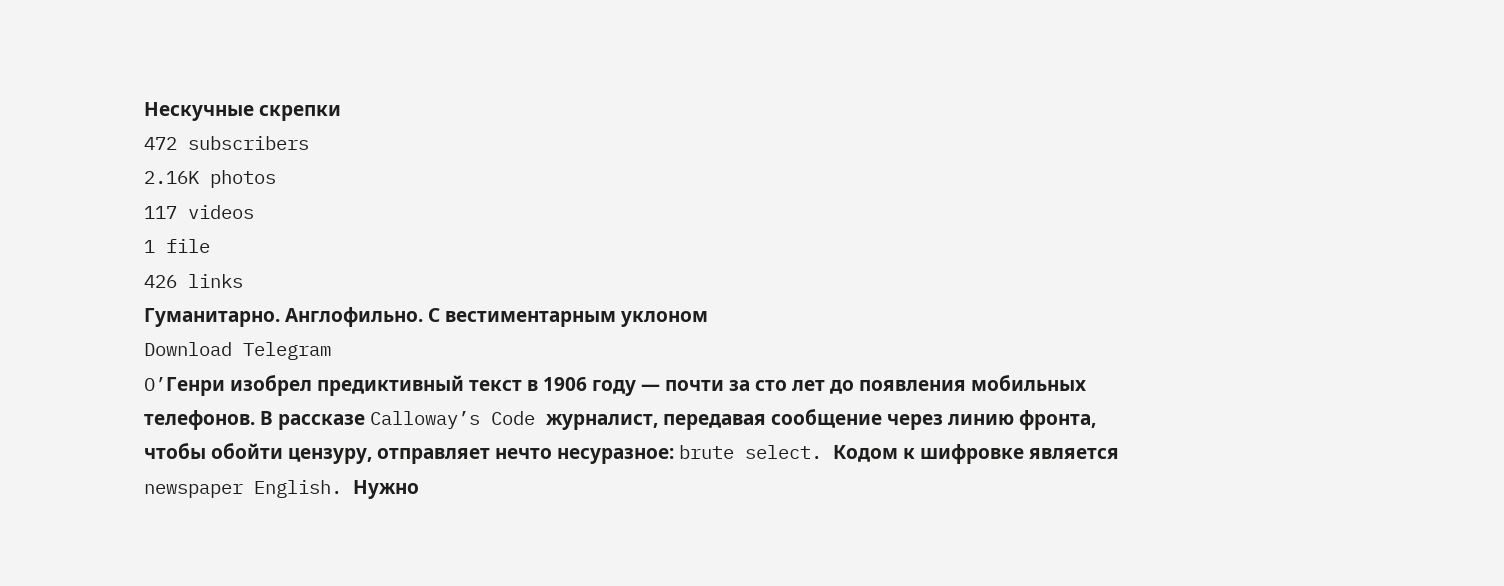Нескучные скрепки
472 subscribers
2.16K photos
117 videos
1 file
426 links
Гуманитарно. Англофильно. С вестиментарным уклоном
Download Telegram
O’Генри изобрел предиктивный текст в 1906 году — почти за сто лет до появления мобильных телефонов. В рассказе Calloway’s Code журналист, передавая сообщение через линию фронта, чтобы обойти цензуру, отправляет нечто несуразное: brute select. Кодом к шифровке является newspaper English. Нужно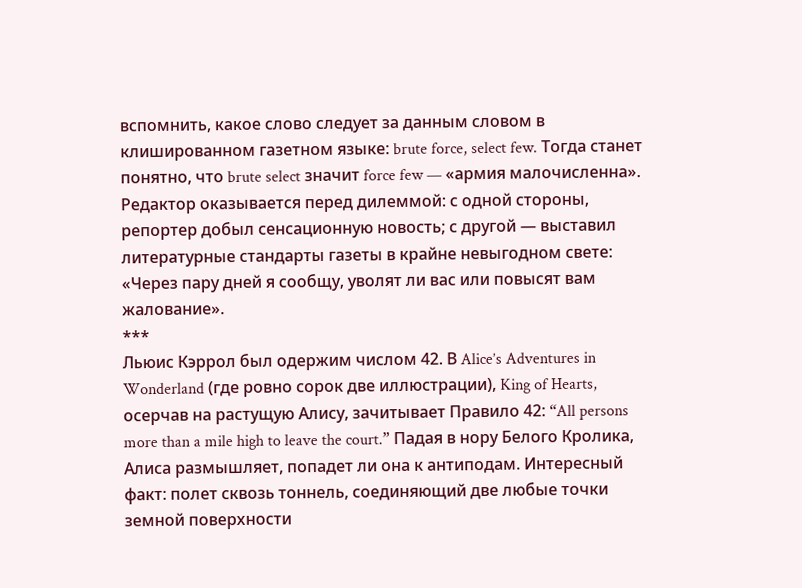вспомнить, какое слово следует за данным словом в клишированном газетном языке: brute force, select few. Тогда станет понятно, что brute select значит force few — «армия малочисленна». Редактор оказывается перед дилеммой: с одной стороны, репортер добыл сенсационную новость; с другой — выставил литературные стандарты газеты в крайне невыгодном свете: «Через пару дней я сообщу, уволят ли вас или повысят вам жалование».
***
Льюис Кэррол был одержим числом 42. В Alice’s Adventures in Wonderland (где ровно сорок две иллюстрации), King of Hearts, осерчав на растущую Алису, зачитывает Правило 42: “All persons more than a mile high to leave the court.” Падая в нору Белого Кролика, Алиса размышляет, попадет ли она к антиподам. Интересный факт: полет сквозь тоннель, соединяющий две любые точки земной поверхности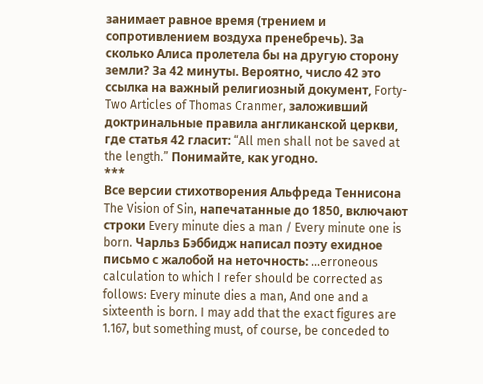занимает равное время (трением и сопротивлением воздуха пренебречь). За сколько Алиса пролетела бы на другую сторону земли? За 42 минуты. Вероятно, число 42 это ссылка на важный религиозный документ, Forty-Two Articles of Thomas Cranmer, заложивший доктринальные правила англиканской церкви, где статья 42 гласит: “All men shall not be saved at the length.” Понимайте, как угодно.
***
Все версии стихотворения Альфреда Теннисона The Vision of Sin, напечатанные до 1850, включают строки Every minute dies a man / Every minute one is born. Чарльз Бэббидж написал поэту ехидное письмо с жалобой на неточность: …erroneous calculation to which I refer should be corrected as follows: Every minute dies a man, And one and a sixteenth is born. I may add that the exact figures are 1.167, but something must, of course, be conceded to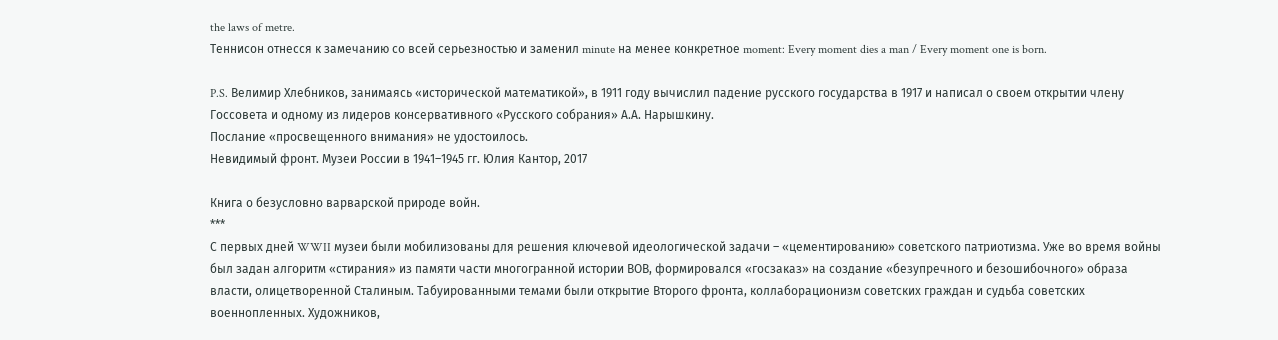the laws of metre.
Теннисон отнесся к замечанию со всей серьезностью и заменил minute на менее конкретное moment: Every moment dies a man / Every moment one is born.

P.S. Велимир Хлебников, занимаясь «исторической математикой», в 1911 году вычислил падение русского государства в 1917 и написал о своем открытии члену Госсовета и одному из лидеров консервативного «Русского собрания» А.А. Нарышкину.
Послание «просвещенного внимания» не удостоилось.
Невидимый фронт. Музеи России в 1941–1945 гг. Юлия Кантор, 2017

Книга о безусловно варварской природе войн.
***
С первых дней WWII музеи были мобилизованы для решения ключевой идеологической задачи – «цементированию» советского патриотизма. Уже во время войны был задан алгоритм «стирания» из памяти части многогранной истории ВОВ, формировался «госзаказ» на создание «безупречного и безошибочного» образа власти, олицетворенной Сталиным. Табуированными темами были открытие Второго фронта, коллаборационизм советских граждан и судьба советских военнопленных. Художников,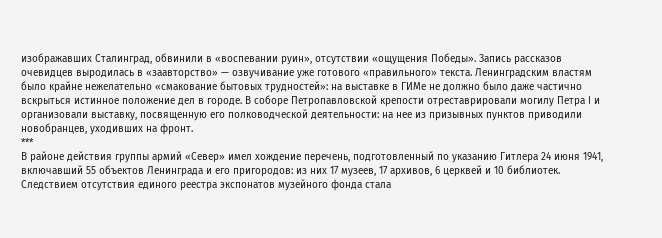изображавших Сталинград, обвинили в «воспевании руин», отсутствии «ощущения Победы». Запись рассказов очевидцев выродилась в «заавторство» — озвучивание уже готового «правильного» текста. Ленинградским властям было крайне нежелательно «смакование бытовых трудностей»: на выставке в ГИМе не должно было даже частично вскрыться истинное положение дел в городе. В соборе Петропавловской крепости отреставрировали могилу Петра I и организовали выставку, посвященную его полководческой деятельности: на нее из призывных пунктов приводили новобранцев, уходивших на фронт.
***
В районе действия группы армий «Север» имел хождение перечень, подготовленный по указанию Гитлера 24 июня 1941, включавший 55 объектов Ленинграда и его пригородов: из них 17 музеев, 17 архивов, 6 церквей и 10 библиотек. Следствием отсутствия единого реестра экспонатов музейного фонда стала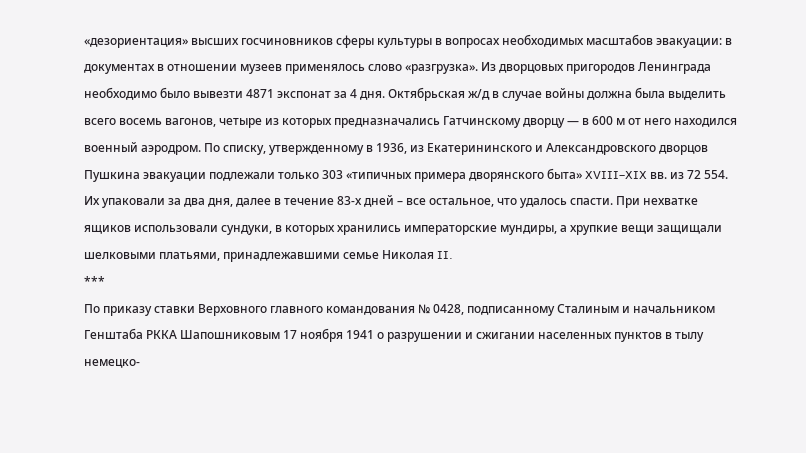«дезориентация» высших госчиновников сферы культуры в вопросах необходимых масштабов эвакуации: в документах в отношении музеев применялось слово «разгрузка». Из дворцовых пригородов Ленинграда необходимо было вывезти 4871 экспонат за 4 дня. Октябрьская ж/д в случае войны должна была выделить всего восемь вагонов, четыре из которых предназначались Гатчинскому дворцу — в 600 м от него находился военный аэродром. По списку, утвержденному в 1936, из Екатерининского и Александровского дворцов Пушкина эвакуации подлежали только 303 «типичных примера дворянского быта» XVIII–XIX вв. из 72 554. Их упаковали за два дня, далее в течение 83-х дней – все остальное, что удалось спасти. При нехватке ящиков использовали сундуки, в которых хранились императорские мундиры, а хрупкие вещи защищали шелковыми платьями, принадлежавшими семье Николая II.
***
По приказу ставки Верховного главного командования № 0428, подписанному Сталиным и начальником Генштаба РККА Шапошниковым 17 ноября 1941 о разрушении и сжигании населенных пунктов в тылу немецко-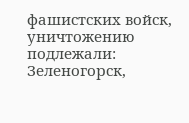фашистских войск, уничтожению подлежали: Зеленогорск,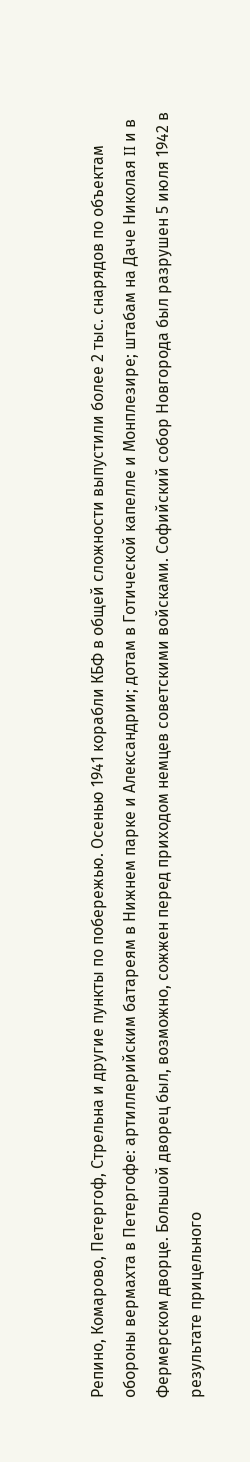Репино, Комарово, Петергоф, Стрельна и другие пункты по побережью. Осенью 1941 корабли КБФ в общей сложности выпустили более 2 тыс. снарядов по объектам обороны вермахта в Петергофе: артиллерийским батареям в Нижнем парке и Александрии; дотам в Готической капелле и Монплезире; штабам на Даче Николая II и в Фермерском дворце. Большой дворец был, возможно, сожжен перед приходом немцев советскими войсками. Софийский собор Новгорода был разрушен 5 июля 1942 в результате прицельного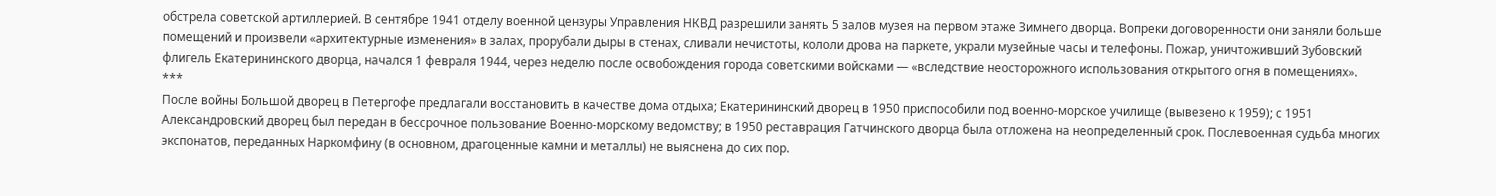обстрела советской артиллерией. В сентябре 1941 отделу военной цензуры Управления НКВД разрешили занять 5 залов музея на первом этаже Зимнего дворца. Вопреки договоренности они заняли больше помещений и произвели «архитектурные изменения» в залах, прорубали дыры в стенах, сливали нечистоты, кололи дрова на паркете, украли музейные часы и телефоны. Пожар, уничтоживший Зубовский флигель Екатерининского дворца, начался 1 февраля 1944, через неделю после освобождения города советскими войсками — «вследствие неосторожного использования открытого огня в помещениях».
***
После войны Большой дворец в Петергофе предлагали восстановить в качестве дома отдыха; Екатерининский дворец в 1950 приспособили под военно-морское училище (вывезено к 1959); с 1951 Александровский дворец был передан в бессрочное пользование Военно-морскому ведомству; в 1950 реставрация Гатчинского дворца была отложена на неопределенный срок. Послевоенная судьба многих экспонатов, переданных Наркомфину (в основном, драгоценные камни и металлы) не выяснена до сих пор.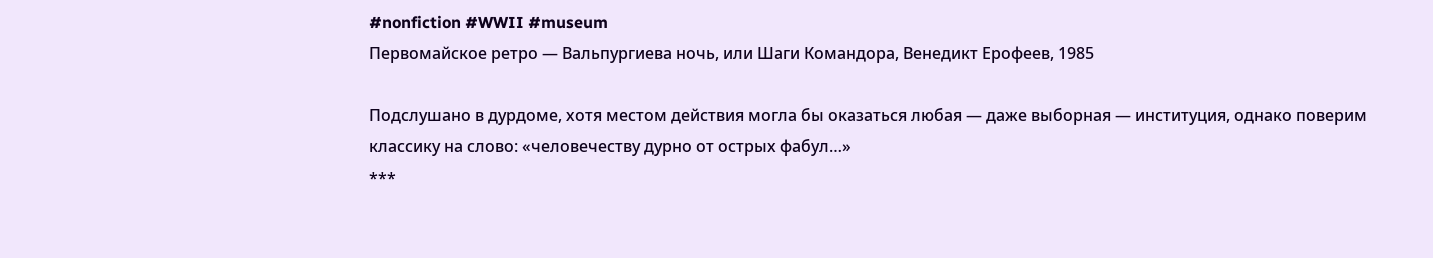#nonfiction #WWII #museum
Первомайское ретро — Вальпургиева ночь, или Шаги Командора, Венедикт Ерофеев, 1985

Подслушано в дурдоме, хотя местом действия могла бы оказаться любая — даже выборная — институция, однако поверим классику на слово: «человечеству дурно от острых фабул…»
***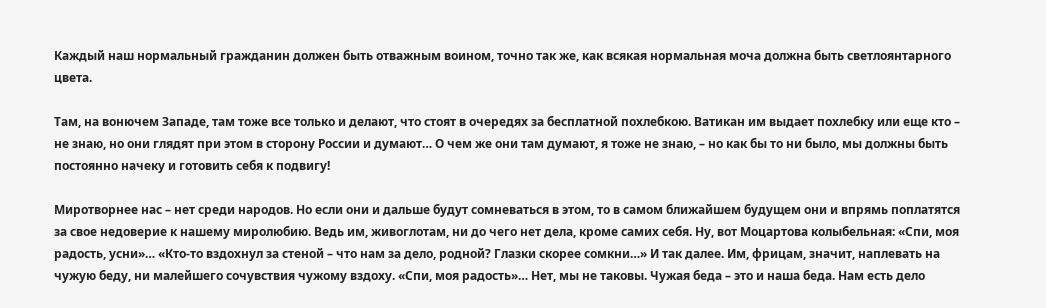Каждый наш нормальный гражданин должен быть отважным воином, точно так же, как всякая нормальная моча должна быть светлоянтарного цвета.

Там, на вонючем Западе, там тоже все только и делают, что стоят в очередях за бесплатной похлебкою. Ватикан им выдает похлебку или еще кто – не знаю, но они глядят при этом в сторону России и думают… О чем же они там думают, я тоже не знаю, – но как бы то ни было, мы должны быть постоянно начеку и готовить себя к подвигу!

Миротворнее нас – нет среди народов. Но если они и дальше будут сомневаться в этом, то в самом ближайшем будущем они и впрямь поплатятся за свое недоверие к нашему миролюбию. Ведь им, живоглотам, ни до чего нет дела, кроме самих себя. Ну, вот Моцартова колыбельная: «Спи, моя радость, усни»… «Кто-то вздохнул за стеной – что нам за дело, родной? Глазки скорее сомкни…» И так далее. Им, фрицам, значит, наплевать на чужую беду, ни малейшего сочувствия чужому вздоху. «Спи, моя радость»… Нет, мы не таковы. Чужая беда – это и наша беда. Нам есть дело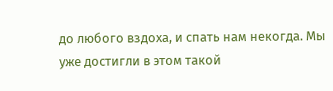до любого вздоха, и спать нам некогда. Мы уже достигли в этом такой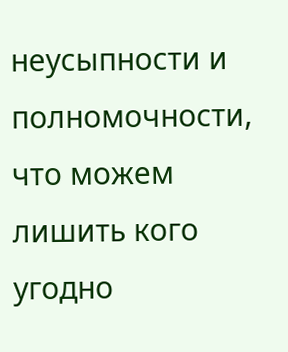неусыпности и
полномочности, что можем лишить кого угодно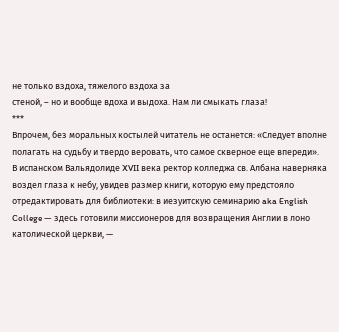не только вздоха, тяжелого вздоха за
стеной, – но и вообще вдоха и выдоха. Нам ли смыкать глаза!
***
Впрочем, без моральных костылей читатель не останется: «Следует вполне полагать на судьбу и твердо веровать, что самое скверное еще впереди».
В испанском Вальядолиде XVII века ректор колледжа св. Албана наверняка воздел глаза к небу, увидев размер книги, которую ему предстояло отредактировать для библиотеки: в иезуитскую семинарию aka English College — здесь готовили миссионеров для возвращения Англии в лоно католической церкви, —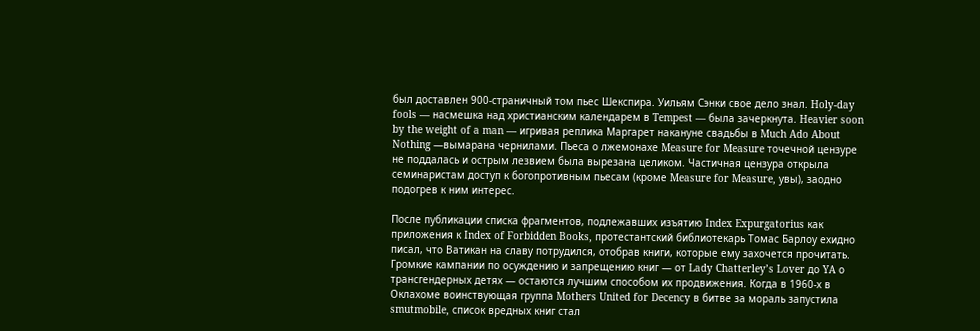был доставлен 900-страничный том пьес Шекспира. Уильям Сэнки свое дело знал. Holy-day fools — насмешка над христианским календарем в Tempest — была зачеркнута. Heavier soon by the weight of a man — игривая реплика Маргарет накануне свадьбы в Much Ado About Nothing —вымарана чернилами. Пьеса о лжемонахе Measure for Measure точечной цензуре не поддалась и острым лезвием была вырезана целиком. Частичная цензура открыла семинаристам доступ к богопротивным пьесам (кроме Measure for Measure, увы), заодно подогрев к ним интерес.

После публикации списка фрагментов, подлежавших изъятию Index Expurgatorius как приложения к Index of Forbidden Books, протестантский библиотекарь Томас Барлоу ехидно писал, что Ватикан на славу потрудился, отобрав книги, которые ему захочется прочитать. Громкие кампании по осуждению и запрещению книг — от Lady Chatterley’s Lover до YA о трансгендерных детях — остаются лучшим способом их продвижения. Когда в 1960-х в Оклахоме воинствующая группа Mothers United for Decency в битве за мораль запустила smutmobile, список вредных книг стал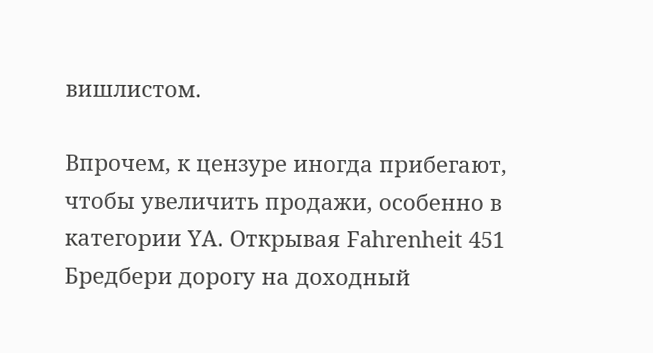вишлистом.

Впрочем, к цензуре иногда прибегают, чтобы увеличить продажи, особенно в категории YA. Открывая Fahrenheit 451 Бредбери дорогу на доходный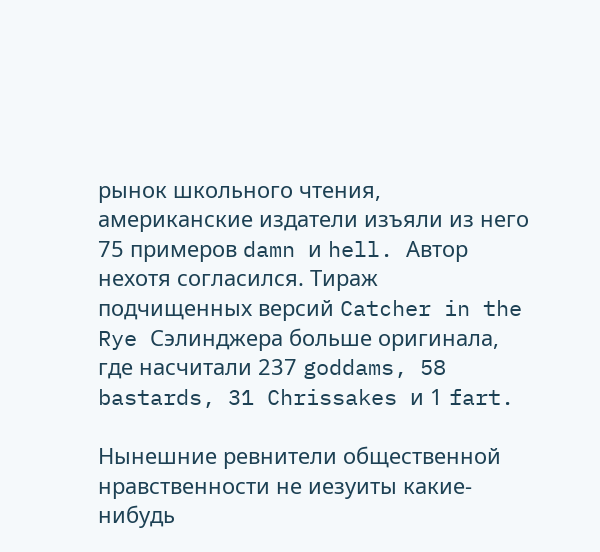рынок школьного чтения, американские издатели изъяли из него 75 примеров damn и hell. Автор нехотя согласился. Тираж подчищенных версий Catcher in the Rye Сэлинджера больше оригинала, где насчитали 237 goddams, 58 bastards, 31 Chrissakes и 1 fart.

Нынешние ревнители общественной нравственности не иезуиты какие-нибудь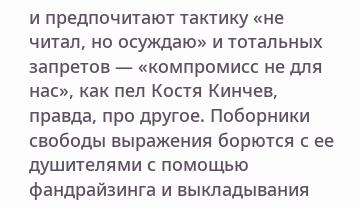и предпочитают тактику «не читал, но осуждаю» и тотальных запретов — «компромисс не для нас», как пел Костя Кинчев, правда, про другое. Поборники свободы выражения борются с ее душителями с помощью фандрайзинга и выкладывания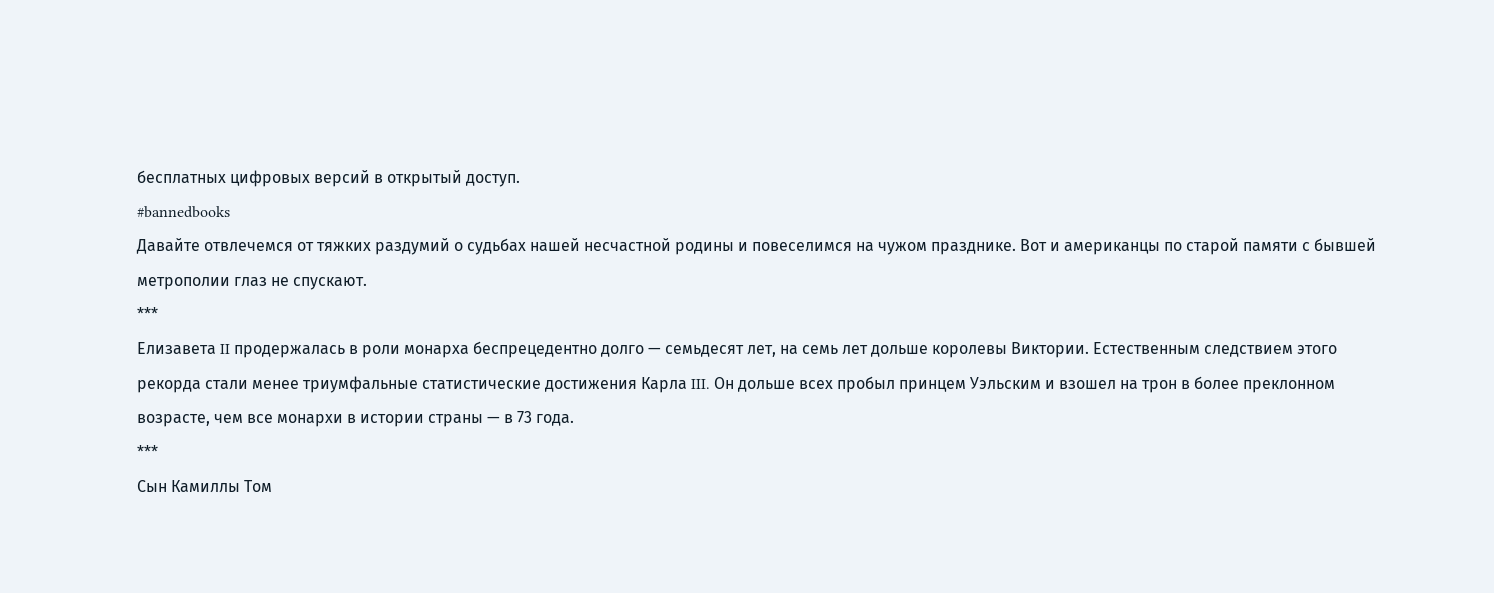бесплатных цифровых версий в открытый доступ.
#bannedbooks
Давайте отвлечемся от тяжких раздумий о судьбах нашей несчастной родины и повеселимся на чужом празднике. Вот и американцы по старой памяти с бывшей метрополии глаз не спускают.
***
Елизавета II продержалась в роли монарха беспрецедентно долго — семьдесят лет, на семь лет дольше королевы Виктории. Естественным следствием этого рекорда стали менее триумфальные статистические достижения Карла III. Он дольше всех пробыл принцем Уэльским и взошел на трон в более преклонном возрасте, чем все монархи в истории страны — в 73 года.
***
Сын Камиллы Том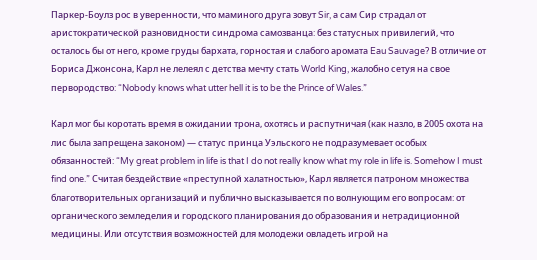Паркер-Боулз рос в уверенности, что маминого друга зовут Sir, а сам Сир страдал от аристократической разновидности синдрома самозванца: без статусных привилегий, что осталось бы от него, кроме груды бархата, горностая и слабого аромата Eau Sauvage? В отличие от Бориса Джонсона, Карл не лелеял с детства мечту стать World King, жалобно сетуя на свое первородство: “Nobody knows what utter hell it is to be the Prince of Wales.”

Карл мог бы коротать время в ожидании трона, охотясь и распутничая (как назло, в 2005 охота на лис была запрещена законом) — статус принца Уэльского не подразумевает особых обязанностей: “My great problem in life is that I do not really know what my role in life is. Somehow I must find one.” Считая бездействие «преступной халатностью», Карл является патроном множества благотворительных организаций и публично высказывается по волнующим его вопросам: от органического земледелия и городского планирования до образования и нетрадиционной медицины. Или отсутствия возможностей для молодежи овладеть игрой на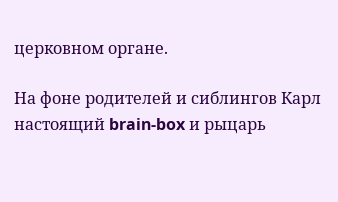церковном органе.

На фоне родителей и сиблингов Карл настоящий brain-box и рыцарь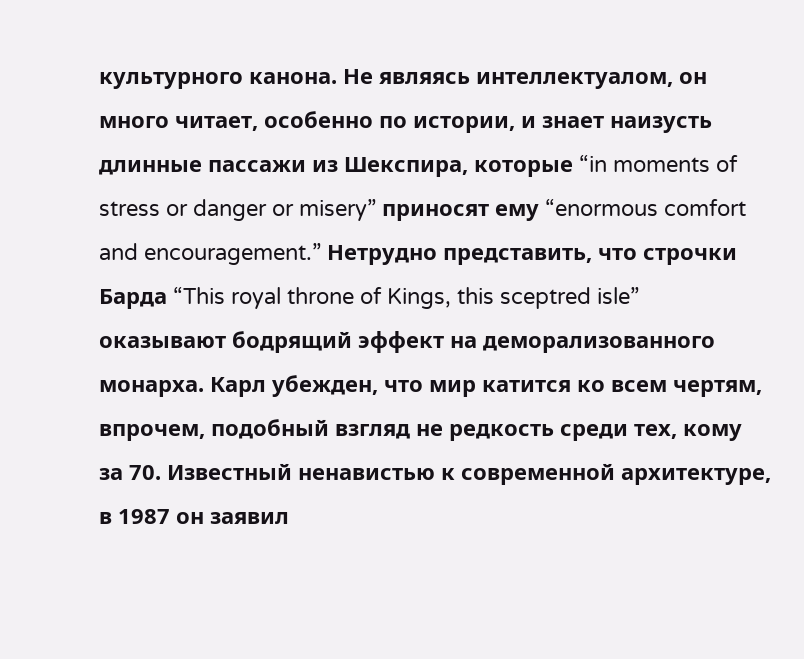культурного канона. Не являясь интеллектуалом, он много читает, особенно по истории, и знает наизусть длинные пассажи из Шекспира, которые “in moments of stress or danger or misery” приносят ему “enormous comfort and encouragement.” Нетрудно представить, что строчки Барда “This royal throne of Kings, this sceptred isle” оказывают бодрящий эффект на деморализованного монарха. Карл убежден, что мир катится ко всем чертям, впрочем, подобный взгляд не редкость среди тех, кому за 70. Известный ненавистью к современной архитектуре, в 1987 он заявил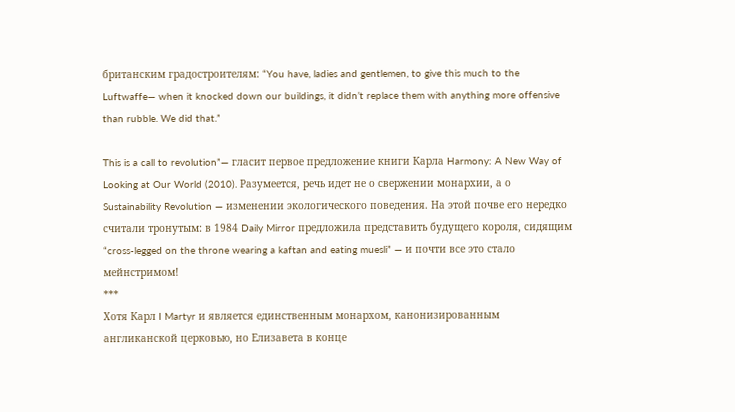британским градостроителям: “You have, ladies and gentlemen, to give this much to the Luftwaffe— when it knocked down our buildings, it didn’t replace them with anything more offensive than rubble. We did that.”

This is a call to revolution”— гласит первое предложение книги Карла Harmony: A New Way of Looking at Our World (2010). Разумеется, речь идет не о свержении монархии, а о
Sustainability Revolution — изменении экологического поведения. На этой почве его нередко считали тронутым: в 1984 Daily Mirror предложила представить будущего короля, сидящим “cross-legged on the throne wearing a kaftan and eating muesli” — и почти все это стало мейнстримом!
***
Хотя Карл I Martyr и является единственным монархом, канонизированным англиканской церковью, но Елизавета в конце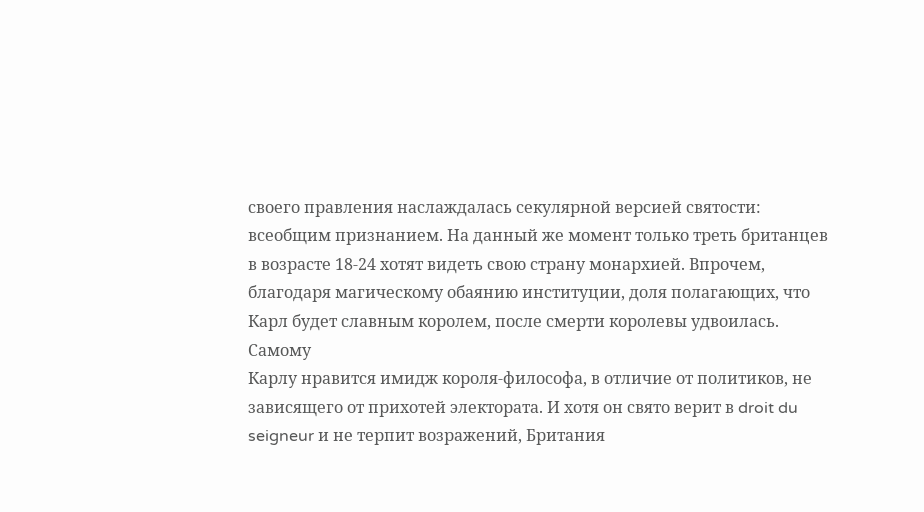своего правления наслаждалась секулярной версией святости: всеобщим признанием. На данный же момент только треть британцев в возрасте 18-24 хотят видеть свою страну монархией. Впрочем, благодаря магическому обаянию институции, доля полагающих, что Карл будет славным королем, после смерти королевы удвоилась. Самому
Карлу нравится имидж короля-философа, в отличие от политиков, не зависящего от прихотей электората. И хотя он свято верит в droit du seigneur и не терпит возражений, Британия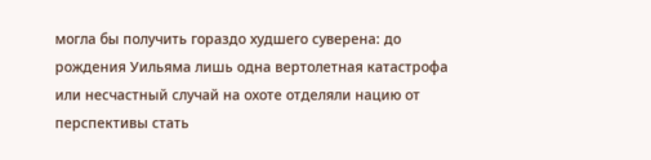могла бы получить гораздо худшего суверена: до рождения Уильяма лишь одна вертолетная катастрофа или несчастный случай на охоте отделяли нацию от перспективы стать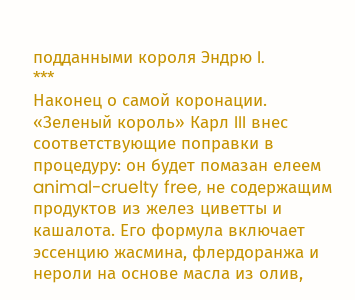подданными короля Эндрю I.
***
Наконец о самой коронации. «Зеленый король» Карл III внес соответствующие поправки в процедуру: он будет помазан елеем animal-cruelty free, не содержащим продуктов из желез циветты и кашалота. Его формула включает эссенцию жасмина, флердоранжа и нероли на основе масла из олив,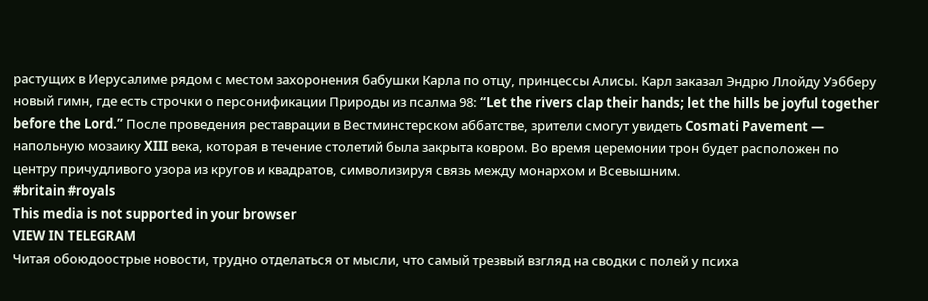растущих в Иерусалиме рядом с местом захоронения бабушки Карла по отцу, принцессы Алисы. Карл заказал Эндрю Ллойду Уэбберу новый гимн, где есть строчки о персонификации Природы из псалма 98: “Let the rivers clap their hands; let the hills be joyful together before the Lord.” После проведения реставрации в Вестминстерском аббатстве, зрители смогут увидеть Cosmati Pavement — напольную мозаику XIII века, которая в течение столетий была закрыта ковром. Во время церемонии трон будет расположен по центру причудливого узора из кругов и квадратов, символизируя связь между монархом и Всевышним.
#britain #royals
This media is not supported in your browser
VIEW IN TELEGRAM
Читая обоюдоострые новости, трудно отделаться от мысли, что самый трезвый взгляд на сводки с полей у психа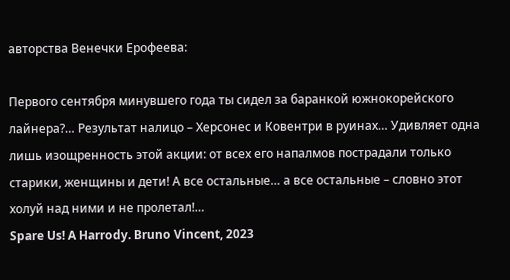авторства Венечки Ерофеева:

Первого сентября минувшего года ты сидел за баранкой южнокорейского лайнера?… Результат налицо – Херсонес и Ковентри в руинах… Удивляет одна лишь изощренность этой акции: от всех его напалмов пострадали только старики, женщины и дети! А все остальные… а все остальные – словно этот холуй над ними и не пролетал!…
Spare Us! A Harrody. Bruno Vincent, 2023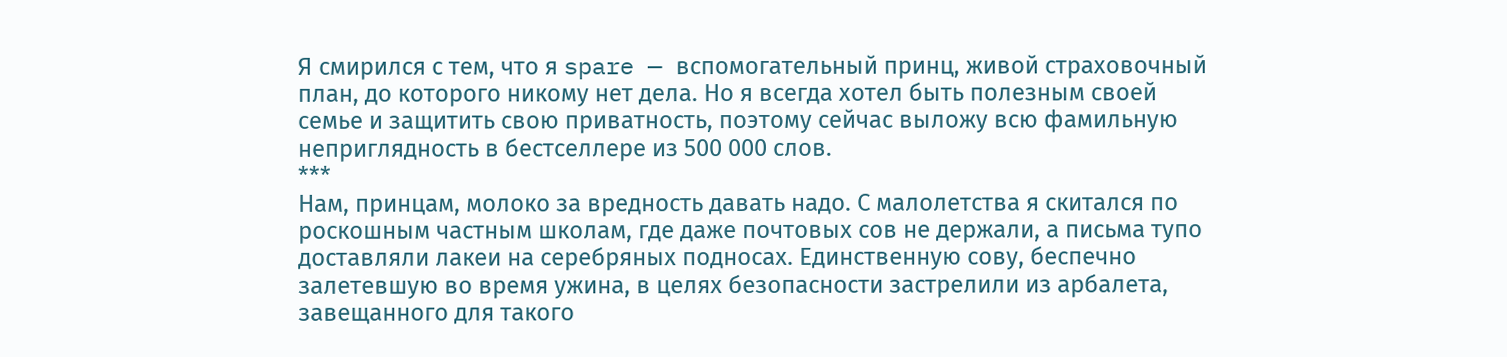Я смирился с тем, что я spare — вспомогательный принц, живой страховочный план, до которого никому нет дела. Но я всегда хотел быть полезным своей семье и защитить свою приватность, поэтому сейчас выложу всю фамильную неприглядность в бестселлере из 500 000 слов.
***
Нам, принцам, молоко за вредность давать надо. С малолетства я скитался по роскошным частным школам, где даже почтовых сов не держали, а письма тупо доставляли лакеи на серебряных подносах. Единственную сову, беспечно залетевшую во время ужина, в целях безопасности застрелили из арбалета, завещанного для такого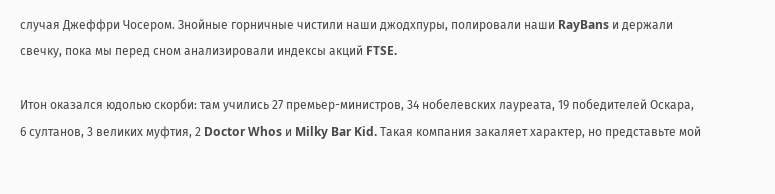случая Джеффри Чосером. Знойные горничные чистили наши джодхпуры, полировали наши RayBans и держали свечку, пока мы перед сном анализировали индексы акций FTSE.

Итон оказался юдолью скорби: там учились 27 премьер-министров, 34 нобелевских лауреата, 19 победителей Оскара, 6 султанов, 3 великих муфтия, 2 Doctor Whos и Milky Bar Kid. Такая компания закаляет характер, но представьте мой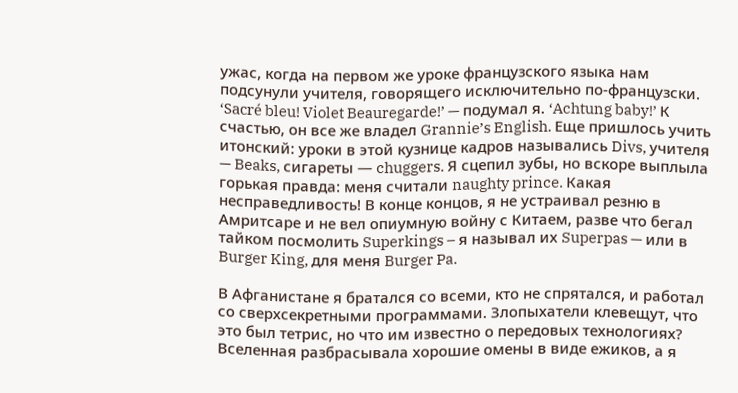ужас, когда на первом же уроке французского языка нам подсунули учителя, говорящего исключительно по-французски. ‘Sacré bleu! Violet Beauregarde!’ — подумал я. ‘Achtung baby!’ К счастью, он все же владел Grannie’s English. Еще пришлось учить итонский: уроки в этой кузнице кадров назывались Divs, учителя — Beaks, сигареты — chuggers. Я сцепил зубы, но вскоре выплыла горькая правда: меня считали naughty prince. Какая несправедливость! В конце концов, я не устраивал резню в Амритсаре и не вел опиумную войну с Китаем, разве что бегал тайком посмолить Superkings – я называл их Superpas — или в Burger King, для меня Burger Pa.

В Афганистане я братался со всеми, кто не спрятался, и работал со сверхсекретными программами. Злопыхатели клевещут, что это был тетрис, но что им известно о передовых технологиях? Вселенная разбрасывала хорошие омены в виде ежиков, а я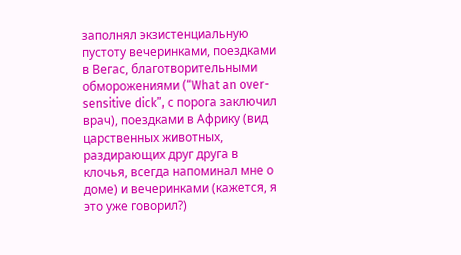заполнял экзистенциальную пустоту вечеринками, поездками в Вегас, благотворительными обморожениями (“What an over-sensitive dick”, с порога заключил врач), поездками в Африку (вид царственных животных, раздирающих друг друга в клочья, всегда напоминал мне о доме) и вечеринками (кажется, я это уже говорил?)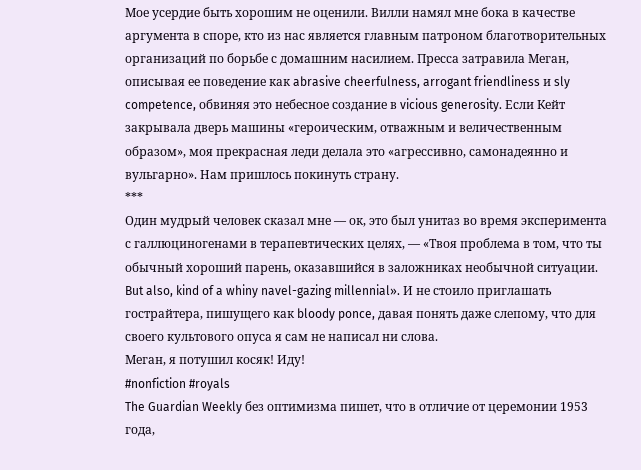Мое усердие быть хорошим не оценили. Вилли намял мне бока в качестве аргумента в споре, кто из нас является главным патроном благотворительных организаций по борьбе с домашним насилием. Пресса затравила Меган, описывая ее поведение как abrasive cheerfulness, arrogant friendliness и sly competence, обвиняя это небесное создание в vicious generosity. Если Кейт закрывала дверь машины «героическим, отважным и величественным образом», моя прекрасная леди делала это «агрессивно, самонадеянно и вульгарно». Нам пришлось покинуть страну.
***
Один мудрый человек сказал мне — ок, это был унитаз во время эксперимента с галлюциногенами в терапевтических целях, — «Твоя проблема в том, что ты обычный хороший парень, оказавшийся в заложниках необычной ситуации. But also, kind of a whiny navel-gazing millennial». И не стоило приглашать гострайтера, пишущего как bloody ponce, давая понять даже слепому, что для своего культового опуса я сам не написал ни слова.
Меган, я потушил косяк! Иду!
#nonfiction #royals
The Guardian Weekly без оптимизма пишет, что в отличие от церемонии 1953 года,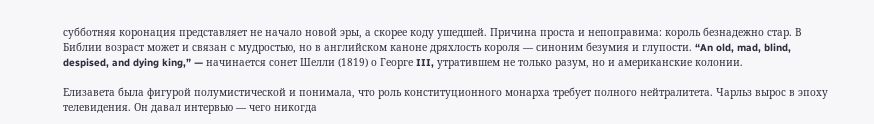субботняя коронация представляет не начало новой эры, а скорее коду ушедшей. Причина проста и непоправима: король безнадежно стар. В Библии возраст может и связан с мудростью, но в английском каноне дряхлость короля — синоним безумия и глупости. “An old, mad, blind, despised, and dying king,” — начинается сонет Шелли (1819) о Георге III, утратившем не только разум, но и американские колонии.

Елизавета была фигурой полумистической и понимала, что роль конституционного монарха требует полного нейтралитета. Чарльз вырос в эпоху телевидения. Он давал интервью — чего никогда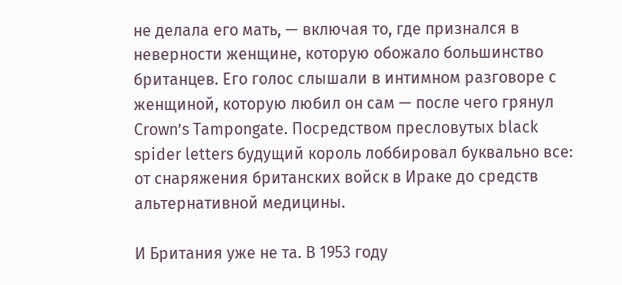не делала его мать, — включая то, где признался в неверности женщине, которую обожало большинство британцев. Его голос слышали в интимном разговоре с женщиной, которую любил он сам — после чего грянул Crown’s Tampongate. Посредством пресловутых black spider letters будущий король лоббировал буквально все: от снаряжения британских войск в Ираке до средств альтернативной медицины.

И Британия уже не та. В 1953 году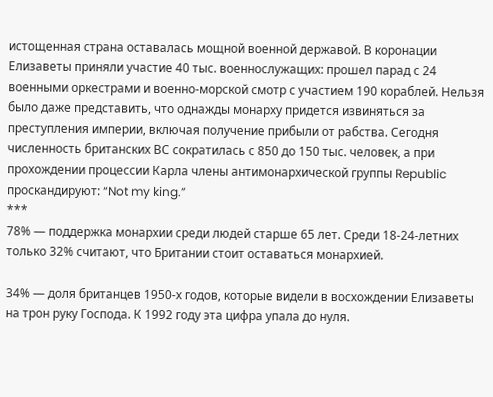истощенная страна оставалась мощной военной державой. В коронации Елизаветы приняли участие 40 тыс. военнослужащих: прошел парад с 24 военными оркестрами и военно-морской смотр с участием 190 кораблей. Нельзя было даже представить, что однажды монарху придется извиняться за преступления империи, включая получение прибыли от рабства. Сегодня численность британских ВС сократилась с 850 до 150 тыс. человек, а при прохождении процессии Карла члены антимонархической группы Republic проскандируют: “Not my king.”
***
78% — поддержка монархии среди людей старше 65 лет. Среди 18-24-летних только 32% считают, что Британии стоит оставаться монархией.

34% — доля британцев 1950-х годов, которые видели в восхождении Елизаветы на трон руку Господа. К 1992 году эта цифра упала до нуля.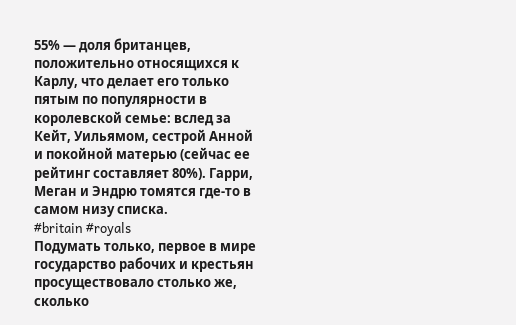55% — доля британцев, положительно относящихся к Карлу, что делает его только пятым по популярности в королевской семье: вслед за Кейт, Уильямом, сестрой Анной и покойной матерью (сейчас ее рейтинг составляет 80%). Гарри, Меган и Эндрю томятся где-то в самом низу списка.
#britain #royals
Подумать только, первое в мире государство рабочих и крестьян просуществовало столько же, сколько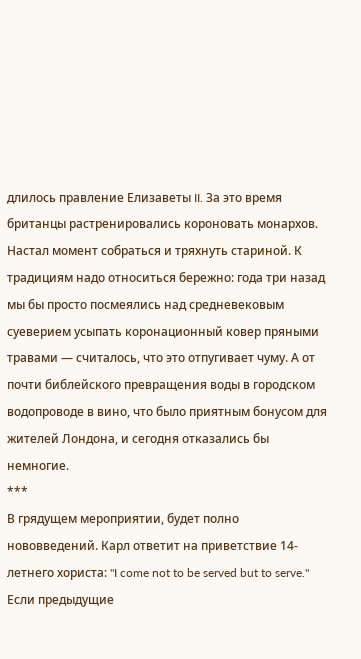длилось правление Елизаветы II. За это время британцы растренировались короновать монархов. Настал момент собраться и тряхнуть стариной. К традициям надо относиться бережно: года три назад мы бы просто посмеялись над средневековым суеверием усыпать коронационный ковер пряными травами — считалось, что это отпугивает чуму. А от почти библейского превращения воды в городском водопроводе в вино, что было приятным бонусом для жителей Лондона, и сегодня отказались бы немногие.
***
В грядущем мероприятии, будет полно нововведений. Карл ответит на приветствие 14-летнего хориста: "I come not to be served but to serve." Если предыдущие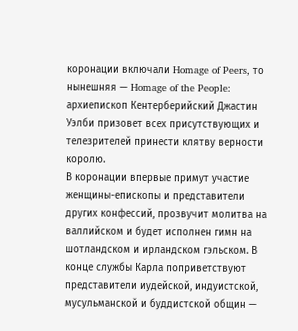коронации включали Homage of Peers, то нынешняя — Homage of the People: архиепископ Кентерберийский Джастин Уэлби призовет всех присутствующих и телезрителей принести клятву верности королю.
В коронации впервые примут участие женщины-епископы и представители других конфессий, прозвучит молитва на валлийском и будет исполнен гимн на шотландском и ирландском гэльском. В конце службы Карла поприветствуют представители иудейской, индуистской, мусульманской и буддистской общин —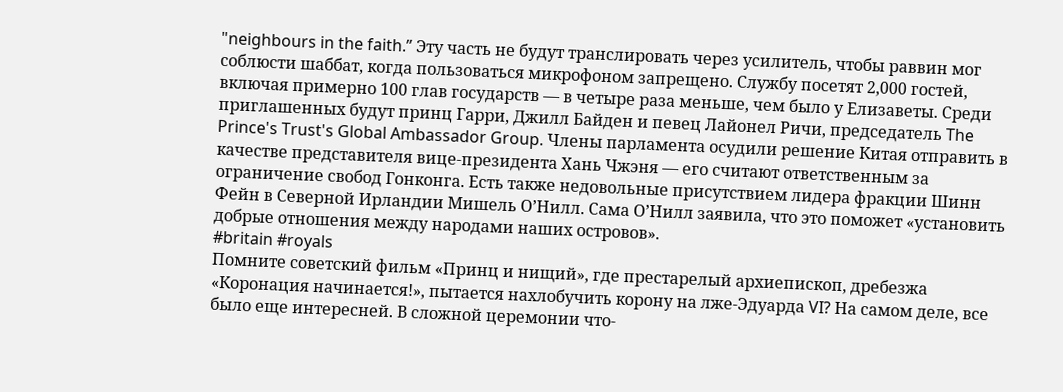"neighbours in the faith.” Эту часть не будут транслировать через усилитель, чтобы раввин мог соблюсти шаббат, когда пользоваться микрофоном запрещено. Службу посетят 2,000 гостей, включая примерно 100 глав государств — в четыре раза меньше, чем было у Елизаветы. Среди приглашенных будут принц Гарри, Джилл Байден и певец Лайонел Ричи, председатель The Prince's Trust's Global Ambassador Group. Члены парламента осудили решение Китая отправить в качестве представителя вице-президента Хань Чжэня — его считают ответственным за ограничение свобод Гонконга. Есть также недовольные присутствием лидера фракции Шинн Фейн в Северной Ирландии Мишель О’Нилл. Сама О’Нилл заявила, что это поможет «установить добрые отношения между народами наших островов».
#britain #royals
Помните советский фильм «Принц и нищий», где престарелый архиепископ, дребезжа «Коронация начинается!», пытается нахлобучить корону на лже-Эдуарда VI? На самом деле, все было еще интересней. В сложной церемонии что-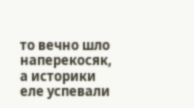то вечно шло наперекосяк, а историки еле успевали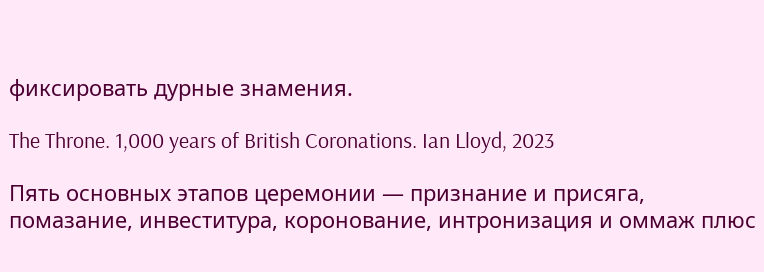фиксировать дурные знамения.

The Throne. 1,000 years of British Coronations. Ian Lloyd, 2023

Пять основных этапов церемонии — признание и присяга, помазание, инвеститура, коронование, интронизация и оммаж плюс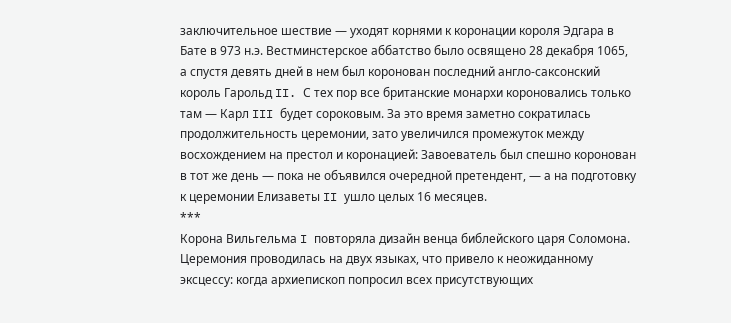заключительное шествие — уходят корнями к коронации короля Эдгара в Бате в 973 н.э. Вестминстерское аббатство было освящено 28 декабря 1065, а спустя девять дней в нем был коронован последний англо-саксонский король Гарольд II. С тех пор все британские монархи короновались только там — Карл III будет сороковым. За это время заметно сократилась продолжительность церемонии, зато увеличился промежуток между восхождением на престол и коронацией: Завоеватель был спешно коронован в тот же день — пока не объявился очередной претендент, — а на подготовку к церемонии Елизаветы II ушло целых 16 месяцев.
***
Корона Вильгельма I повторяла дизайн венца библейского царя Соломона. Церемония проводилась на двух языках, что привело к неожиданному эксцессу: когда архиепископ попросил всех присутствующих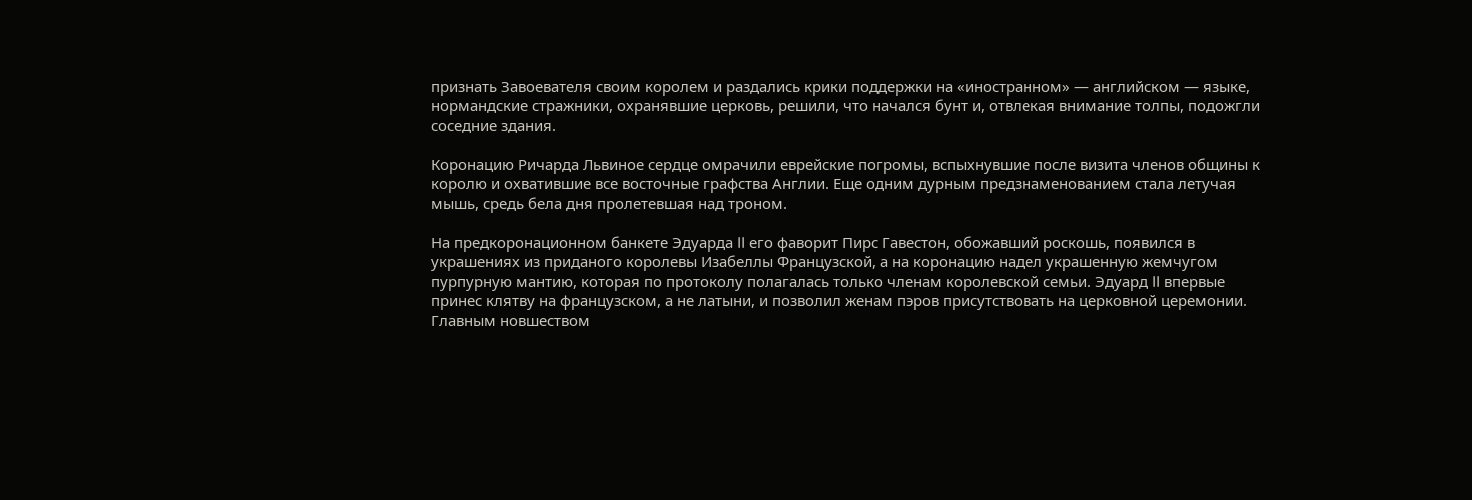признать Завоевателя своим королем и раздались крики поддержки на «иностранном» — английском — языке, нормандские стражники, охранявшие церковь, решили, что начался бунт и, отвлекая внимание толпы, подожгли соседние здания.

Коронацию Ричарда Львиное сердце омрачили еврейские погромы, вспыхнувшие после визита членов общины к королю и охватившие все восточные графства Англии. Еще одним дурным предзнаменованием стала летучая мышь, средь бела дня пролетевшая над троном.

На предкоронационном банкете Эдуарда II его фаворит Пирс Гавестон, обожавший роскошь, появился в украшениях из приданого королевы Изабеллы Французской, а на коронацию надел украшенную жемчугом пурпурную мантию, которая по протоколу полагалась только членам королевской семьи. Эдуард II впервые принес клятву на французском, а не латыни, и позволил женам пэров присутствовать на церковной церемонии. Главным новшеством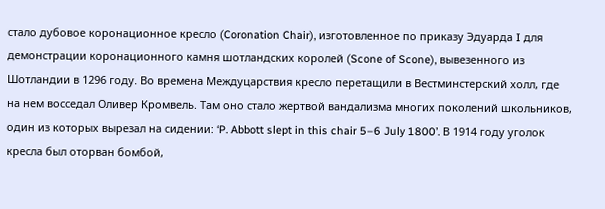стало дубовое коронационное кресло (Coronation Chair), изготовленное по приказу Эдуарда I для демонстрации коронационного камня шотландских королей (Scone of Scone), вывезенного из Шотландии в 1296 году. Во времена Междуцарствия кресло перетащили в Вестминстерский холл, где на нем восседал Оливер Кромвель. Там оно стало жертвой вандализма многих поколений школьников, один из которых вырезал на сидении: ‘P. Abbott slept in this chair 5–6 July 1800’. В 1914 году уголок кресла был оторван бомбой,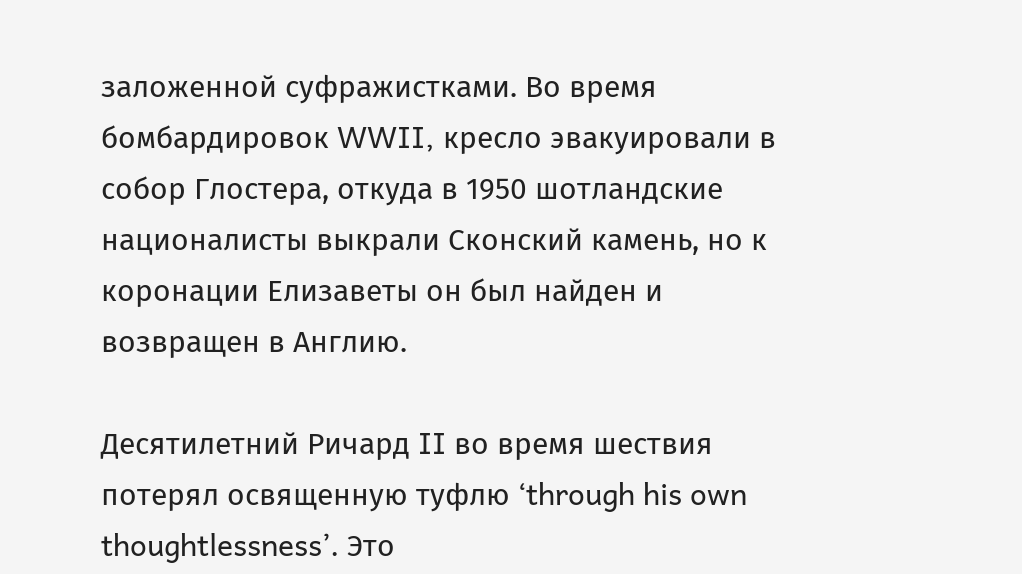заложенной суфражистками. Во время бомбардировок WWII, кресло эвакуировали в собор Глостера, откуда в 1950 шотландские националисты выкрали Сконский камень, но к коронации Елизаветы он был найден и возвращен в Англию.

Десятилетний Ричард II во время шествия потерял освященную туфлю ‘through his own thoughtlessness’. Это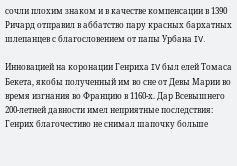сочли плохим знаком и в качестве компенсации в 1390 Ричард отправил в аббатство пару красных бархатных шлепанцев с благословением от папы Урбана IV.

Инновацией на коронации Генриха IV был елей Томаса Бекета, якобы полученный им во сне от Девы Марии во время изгнания во Францию в 1160-х. Дар Всевышнего 200-летней давности имел неприятные последствия: Генрих благочестиво не снимал шапочку больше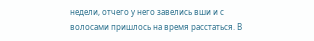недели, отчего у него завелись вши и с волосами пришлось на время расстаться. В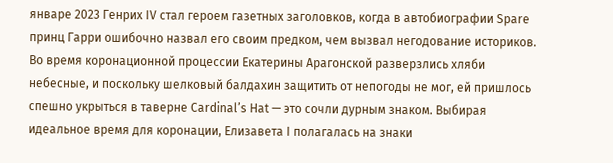январе 2023 Генрих IV стал героем газетных заголовков, когда в автобиографии Spare принц Гарри ошибочно назвал его своим предком, чем вызвал негодование историков.
Во время коронационной процессии Екатерины Арагонской разверзлись хляби небесные, и поскольку шелковый балдахин защитить от непогоды не мог, ей пришлось спешно укрыться в таверне Cardinal’s Hat — это сочли дурным знаком. Выбирая идеальное время для коронации, Елизавета I полагалась на знаки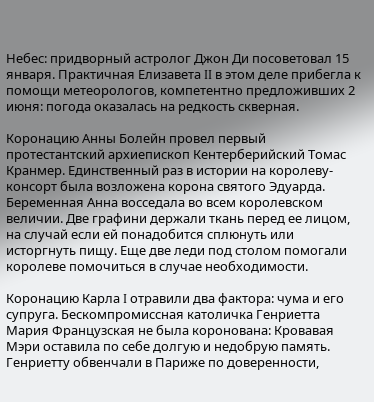Небес: придворный астролог Джон Ди посоветовал 15 января. Практичная Елизавета II в этом деле прибегла к помощи метеорологов, компетентно предложивших 2 июня: погода оказалась на редкость скверная.

Коронацию Анны Болейн провел первый протестантский архиепископ Кентерберийский Томас Кранмер. Единственный раз в истории на королеву-консорт была возложена корона святого Эдуарда. Беременная Анна восседала во всем королевском величии. Две графини держали ткань перед ее лицом, на случай если ей понадобится сплюнуть или исторгнуть пищу. Еще две леди под столом помогали королеве помочиться в случае необходимости.

Коронацию Карла I отравили два фактора: чума и его супруга. Бескомпромиссная католичка Генриетта Мария Французская не была коронована: Кровавая Мэри оставила по себе долгую и недобрую память. Генриетту обвенчали в Париже по доверенности,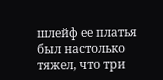шлейф ее платья был настолько тяжел, что три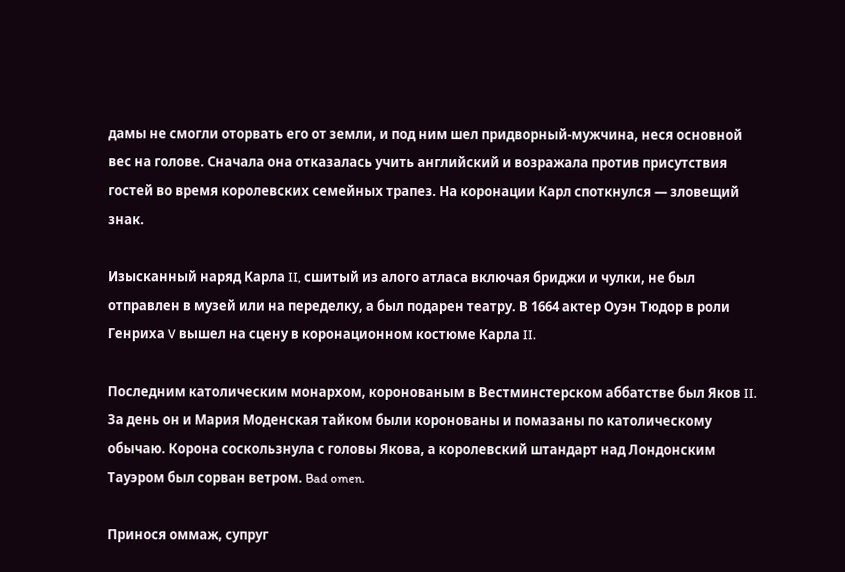дамы не смогли оторвать его от земли, и под ним шел придворный-мужчина, неся основной вес на голове. Сначала она отказалась учить английский и возражала против присутствия гостей во время королевских семейных трапез. На коронации Карл споткнулся — зловещий знак.

Изысканный наряд Карла II, сшитый из алого атласа включая бриджи и чулки, не был отправлен в музей или на переделку, а был подарен театру. В 1664 актер Оуэн Тюдор в роли Генриха V вышел на сцену в коронационном костюме Карла II.

Последним католическим монархом, коронованым в Вестминстерском аббатстве был Яков II. За день он и Мария Моденская тайком были коронованы и помазаны по католическому обычаю. Корона соскользнула с головы Якова, а королевский штандарт над Лондонским Тауэром был сорван ветром. Bad omen.

Принося оммаж, супруг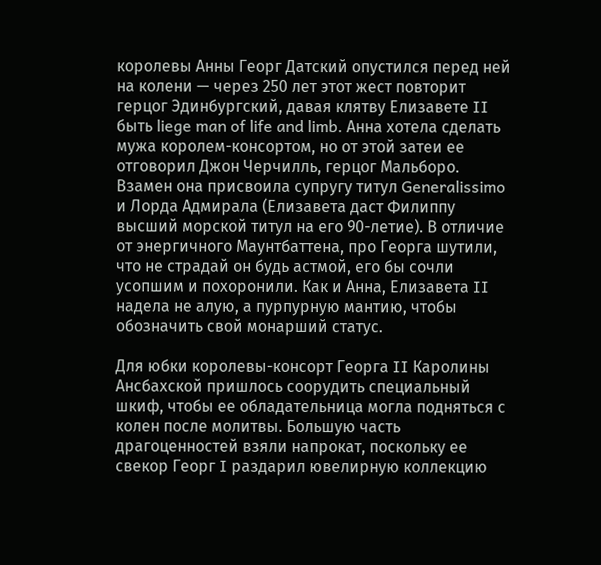королевы Анны Георг Датский опустился перед ней на колени — через 250 лет этот жест повторит герцог Эдинбургский, давая клятву Елизавете II быть liege man of life and limb. Анна хотела сделать мужа королем-консортом, но от этой затеи ее отговорил Джон Черчилль, герцог Мальборо. Взамен она присвоила супругу титул Generalissimo и Лорда Адмирала (Елизавета даст Филиппу высший морской титул на его 90-летие). В отличие от энергичного Маунтбаттена, про Георга шутили, что не страдай он будь астмой, его бы сочли усопшим и похоронили. Как и Анна, Елизавета II надела не алую, а пурпурную мантию, чтобы обозначить свой монарший статус.

Для юбки королевы-консорт Георга II Каролины Ансбахской пришлось соорудить специальный шкиф, чтобы ее обладательница могла подняться с колен после молитвы. Большую часть драгоценностей взяли напрокат, поскольку ее свекор Георг I раздарил ювелирную коллекцию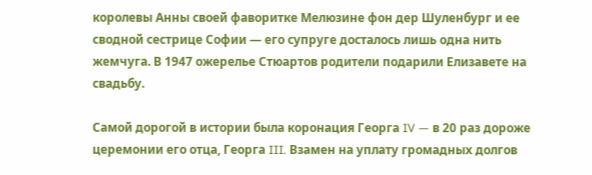королевы Анны своей фаворитке Мелюзине фон дер Шуленбург и ее сводной сестрице Софии — его супруге досталось лишь одна нить жемчуга. В 1947 ожерелье Стюартов родители подарили Елизавете на свадьбу.

Самой дорогой в истории была коронация Георга IV — в 20 раз дороже церемонии его отца, Георга III. Взамен на уплату громадных долгов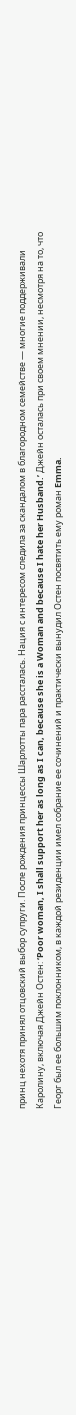принц нехотя принял отцовский выбор супруги. После рождения принцессы Шарлотты пара рассталась. Нация с интересом следила за скандалом в благородном семействе — многие поддерживали Каролину, включая Джейн Остен: ‘Poor woman, I shall support her as long as I can, because she is a Woman and because I hate her Husband.’ Джейн осталась при своем мнении, несмотря на то, что Георг был ее большим поклонником, в каждой резиденции имел собрание ее сочинений и практически вынудил Остен посвятить ему роман Emma.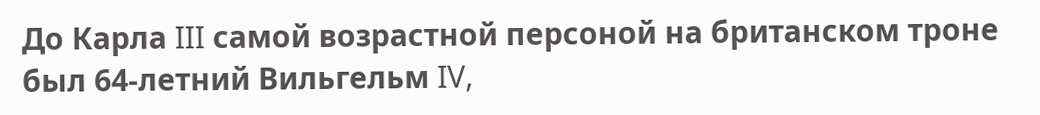До Карла III самой возрастной персоной на британском троне был 64-летний Вильгельм IV,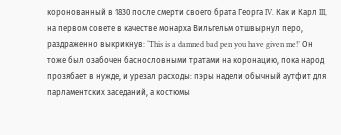коронованный в 1830 после смерти своего брата Георга IV. Как и Карл III, на первом совете в качестве монарха Вильгельм отшвырнул перо, раздраженно выкрикнув: ‘This is a damned bad pen you have given me!’ Он тоже был озабочен баснословными тратами на коронацию, пока народ прозябает в нужде, и урезал расходы: пэры надели обычный аутфит для парламентских заседаний, а костюмы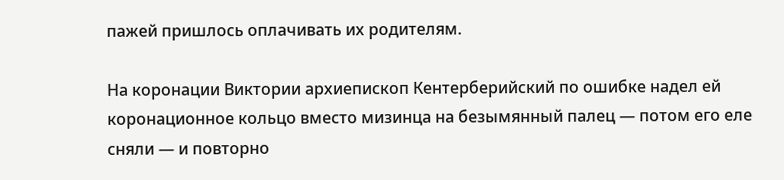пажей пришлось оплачивать их родителям.

На коронации Виктории архиепископ Кентерберийский по ошибке надел ей коронационное кольцо вместо мизинца на безымянный палец — потом его еле сняли — и повторно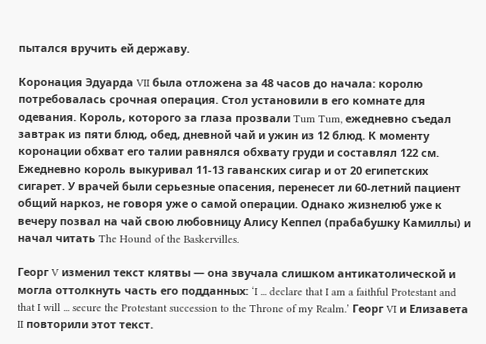пытался вручить ей державу.

Коронация Эдуарда VII была отложена за 48 часов до начала: королю потребовалась срочная операция. Стол установили в его комнате для одевания. Король, которого за глаза прозвали Tum Tum, ежедневно съедал завтрак из пяти блюд, обед, дневной чай и ужин из 12 блюд. К моменту коронации обхват его талии равнялся обхвату груди и составлял 122 см. Ежедневно король выкуривал 11-13 гаванских сигар и от 20 египетских сигарет. У врачей были серьезные опасения, перенесет ли 60-летний пациент общий наркоз, не говоря уже о самой операции. Однако жизнелюб уже к вечеру позвал на чай свою любовницу Алису Кеппел (прабабушку Камиллы) и начал читать The Hound of the Baskervilles.

Георг V изменил текст клятвы — она звучала слишком антикатолической и могла оттолкнуть часть его подданных: ‘I ... declare that I am a faithful Protestant and that I will ... secure the Protestant succession to the Throne of my Realm.’ Георг VI и Елизавета II повторили этот текст.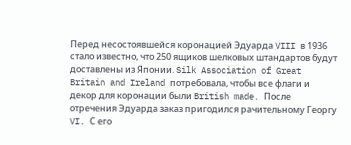Перед несостоявшейся коронацией Эдуарда VIII в 1936 стало известно, что 250 ящиков шелковых штандартов будут доставлены из Японии. Silk Association of Great Britain and Ireland потребовала, чтобы все флаги и декор для коронации были British made. После отречения Эдуарда заказ пригодился рачительному Георгу VI. С его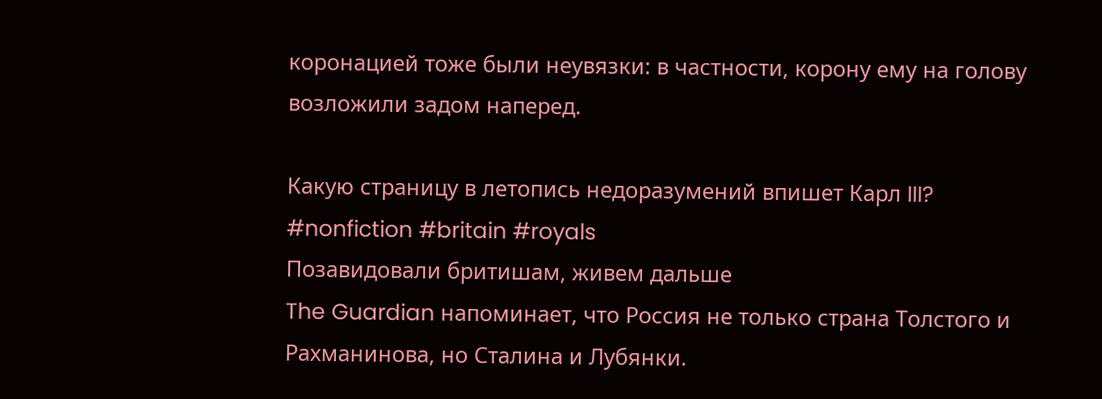коронацией тоже были неувязки: в частности, корону ему на голову возложили задом наперед.

Какую страницу в летопись недоразумений впишет Карл III?
#nonfiction #britain #royals
Позавидовали бритишам, живем дальше
The Guardian напоминает, что Россия не только страна Толстого и Рахманинова, но Сталина и Лубянки.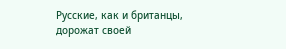Русские, как и британцы, дорожат своей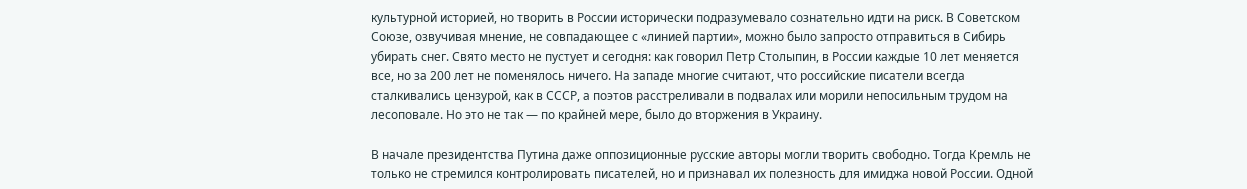культурной историей, но творить в России исторически подразумевало сознательно идти на риск. В Советском Союзе, озвучивая мнение, не совпадающее с «линией партии», можно было запросто отправиться в Сибирь убирать снег. Свято место не пустует и сегодня: как говорил Петр Столыпин, в России каждые 10 лет меняется все, но за 200 лет не поменялось ничего. На западе многие считают, что российские писатели всегда сталкивались цензурой, как в СССР, а поэтов расстреливали в подвалах или морили непосильным трудом на лесоповале. Но это не так — по крайней мере, было до вторжения в Украину.

В начале президентства Путина даже оппозиционные русские авторы могли творить свободно. Тогда Кремль не только не стремился контролировать писателей, но и признавал их полезность для имиджа новой России. Одной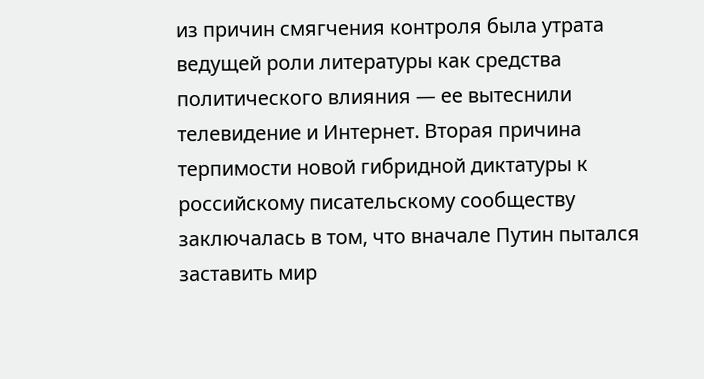из причин смягчения контроля была утрата ведущей роли литературы как средства политического влияния — ее вытеснили телевидение и Интернет. Вторая причина терпимости новой гибридной диктатуры к российскому писательскому сообществу заключалась в том, что вначале Путин пытался заставить мир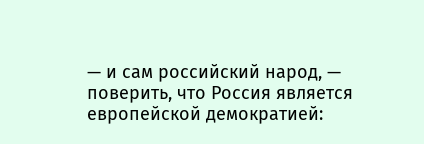— и сам российский народ, — поверить, что Россия является европейской демократией: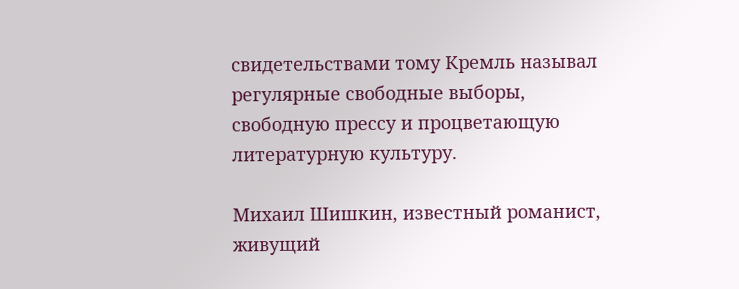свидетельствами тому Кремль называл регулярные свободные выборы, свободную прессу и процветающую литературную культуру.

Михаил Шишкин, известный романист, живущий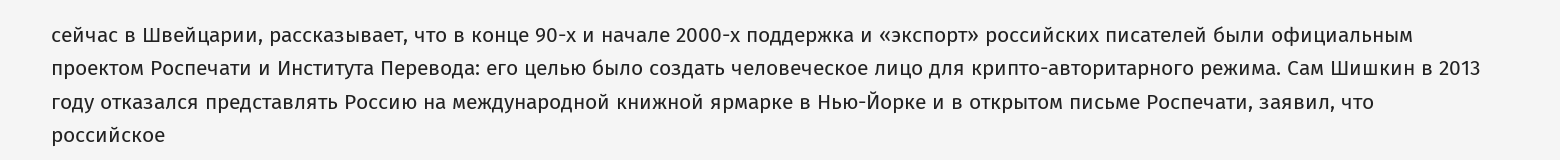сейчас в Швейцарии, рассказывает, что в конце 90-х и начале 2000-х поддержка и «экспорт» российских писателей были официальным проектом Роспечати и Института Перевода: его целью было создать человеческое лицо для крипто-авторитарного режима. Сам Шишкин в 2013 году отказался представлять Россию на международной книжной ярмарке в Нью-Йорке и в открытом письме Роспечати, заявил, что российское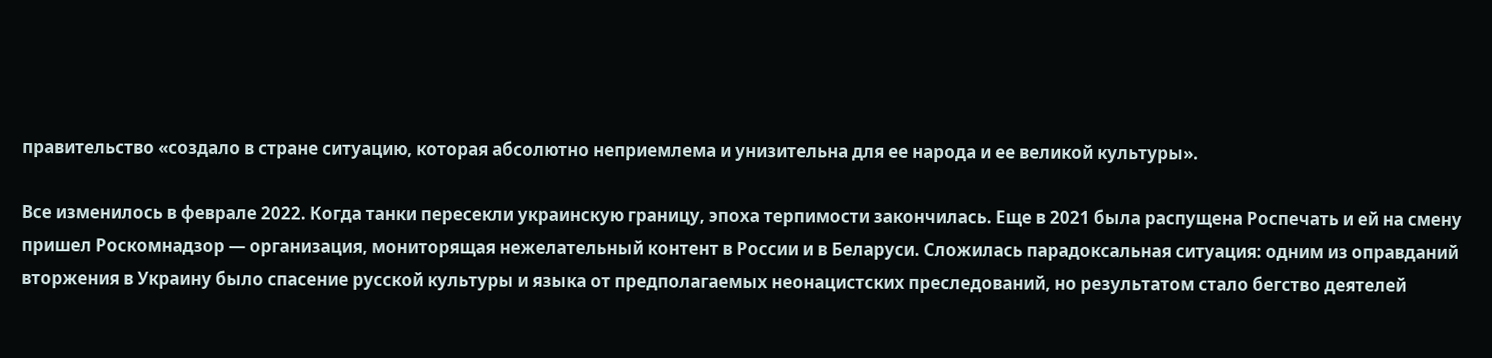правительство «создало в стране ситуацию, которая абсолютно неприемлема и унизительна для ее народа и ее великой культуры».

Все изменилось в феврале 2022. Когда танки пересекли украинскую границу, эпоха терпимости закончилась. Еще в 2021 была распущена Роспечать и ей на смену пришел Роскомнадзор — организация, мониторящая нежелательный контент в России и в Беларуси. Сложилась парадоксальная ситуация: одним из оправданий вторжения в Украину было спасение русской культуры и языка от предполагаемых неонацистских преследований, но результатом стало бегство деятелей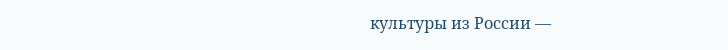культуры из России —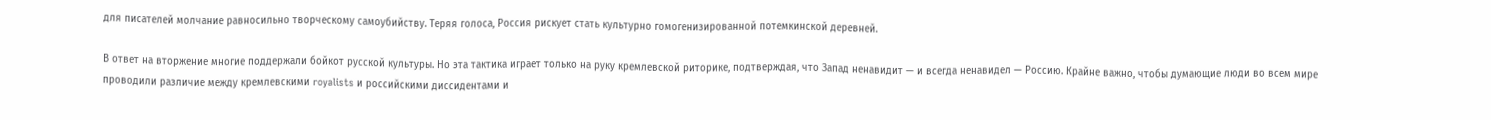для писателей молчание равносильно творческому самоубийству. Теряя голоса, Россия рискует стать культурно гомогенизированной потемкинской деревней.

В ответ на вторжение многие поддержали бойкот русской культуры. Но эта тактика играет только на руку кремлевской риторике, подтверждая, что Запад ненавидит — и всегда ненавидел — Россию. Крайне важно, чтобы думающие люди во всем мире проводили различие между кремлевскими royalists и российскими диссидентами и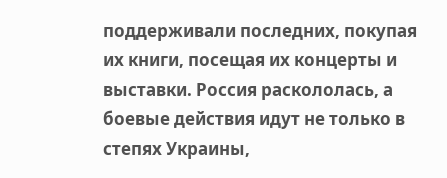поддерживали последних, покупая их книги, посещая их концерты и выставки. Россия раскололась, а боевые действия идут не только в степях Украины,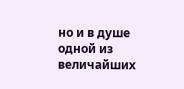но и в душе одной из величайших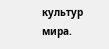культур мира.